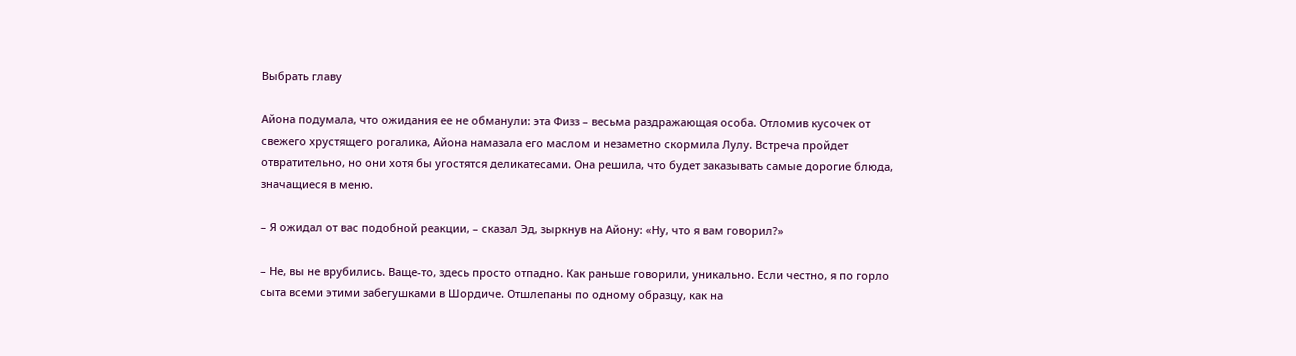Выбрать главу

Айона подумала, что ожидания ее не обманули: эта Физз – весьма раздражающая особа. Отломив кусочек от свежего хрустящего рогалика, Айона намазала его маслом и незаметно скормила Лулу. Встреча пройдет отвратительно, но они хотя бы угостятся деликатесами. Она решила, что будет заказывать самые дорогие блюда, значащиеся в меню.

– Я ожидал от вас подобной реакции, – сказал Эд, зыркнув на Айону: «Ну, что я вам говорил?»

– Не, вы не врубились. Ваще-то, здесь просто отпадно. Как раньше говорили, уникально. Если честно, я по горло сыта всеми этими забегушками в Шордиче. Отшлепаны по одному образцу, как на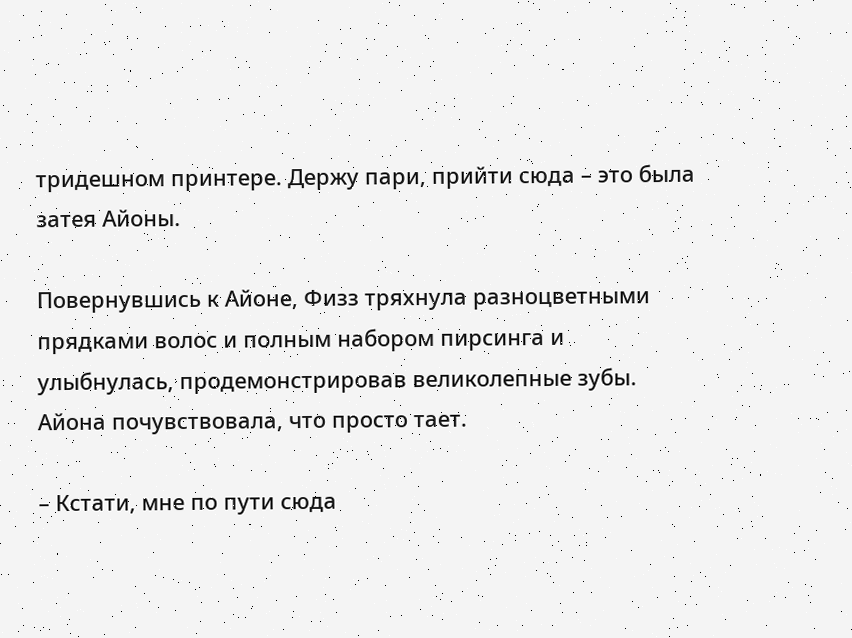тридешном принтере. Держу пари, прийти сюда – это была затея Айоны.

Повернувшись к Айоне, Физз тряхнула разноцветными прядками волос и полным набором пирсинга и улыбнулась, продемонстрировав великолепные зубы. Айона почувствовала, что просто тает.

– Кстати, мне по пути сюда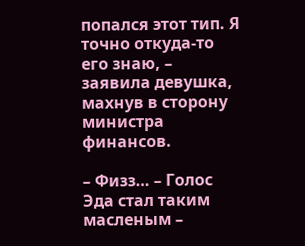попался этот тип. Я точно откуда-то его знаю, – заявила девушка, махнув в сторону министра финансов.

– Физз… – Голос Эда стал таким масленым –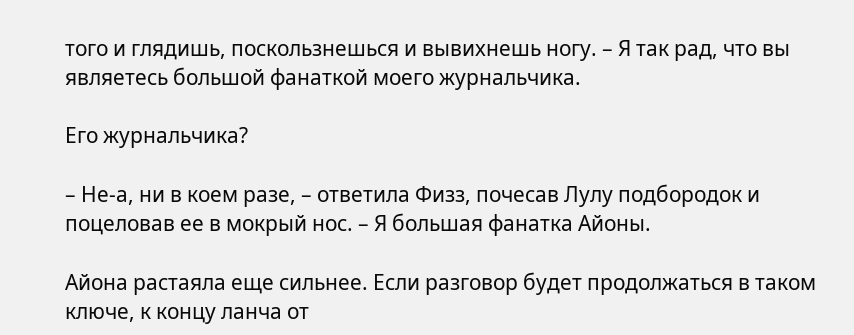того и глядишь, поскользнешься и вывихнешь ногу. – Я так рад, что вы являетесь большой фанаткой моего журнальчика.

Его журнальчика?

– Не-а, ни в коем разе, – ответила Физз, почесав Лулу подбородок и поцеловав ее в мокрый нос. – Я большая фанатка Айоны.

Айона растаяла еще сильнее. Если разговор будет продолжаться в таком ключе, к концу ланча от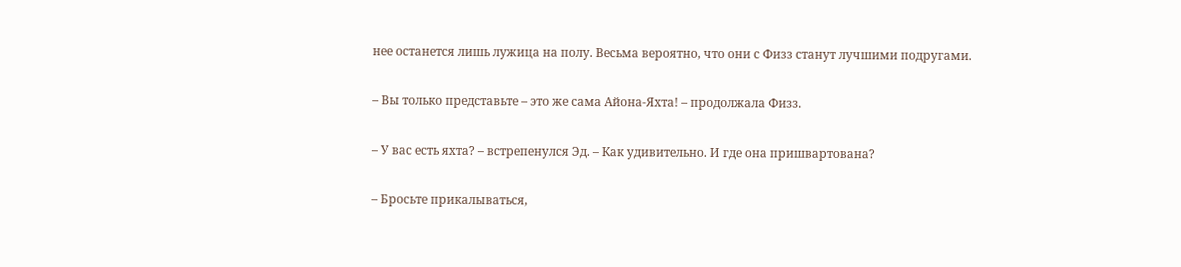нее останется лишь лужица на полу. Весьма вероятно, что они с Физз станут лучшими подругами.

– Вы только представьте – это же сама Айона-Яхта! – продолжала Физз.

– У вас есть яхта? – встрепенулся Эд. – Как удивительно. И где она пришвартована?

– Бросьте прикалываться,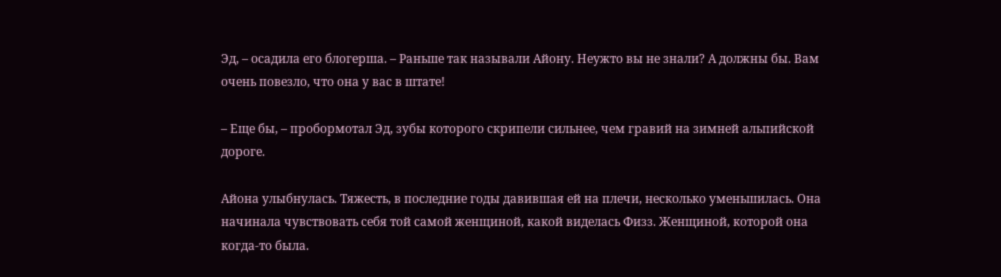Эд, – осадила его блогерша. – Раньше так называли Айону. Неужто вы не знали? А должны бы. Вам очень повезло, что она у вас в штате!

– Еще бы, – пробормотал Эд, зубы которого скрипели сильнее, чем гравий на зимней альпийской дороге.

Айона улыбнулась. Тяжесть, в последние годы давившая ей на плечи, несколько уменьшилась. Она начинала чувствовать себя той самой женщиной, какой виделась Физз. Женщиной, которой она когда-то была.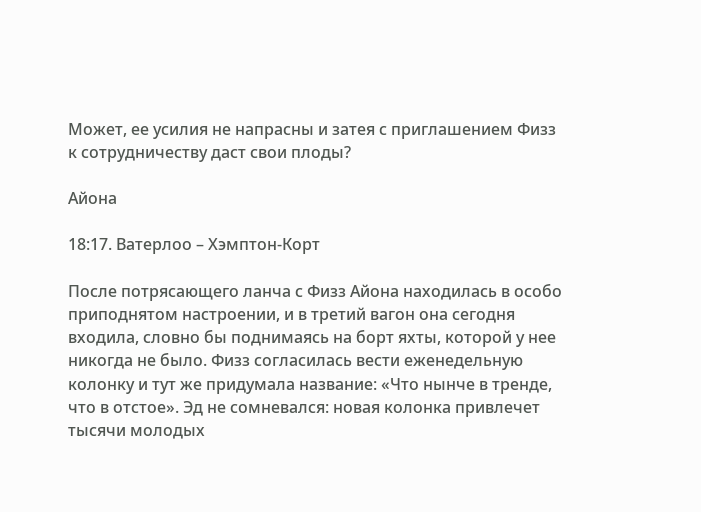Может, ее усилия не напрасны и затея с приглашением Физз к сотрудничеству даст свои плоды?

Айона

18:17. Ватерлоо – Хэмптон-Корт

После потрясающего ланча с Физз Айона находилась в особо приподнятом настроении, и в третий вагон она сегодня входила, словно бы поднимаясь на борт яхты, которой у нее никогда не было. Физз согласилась вести еженедельную колонку и тут же придумала название: «Что нынче в тренде, что в отстое». Эд не сомневался: новая колонка привлечет тысячи молодых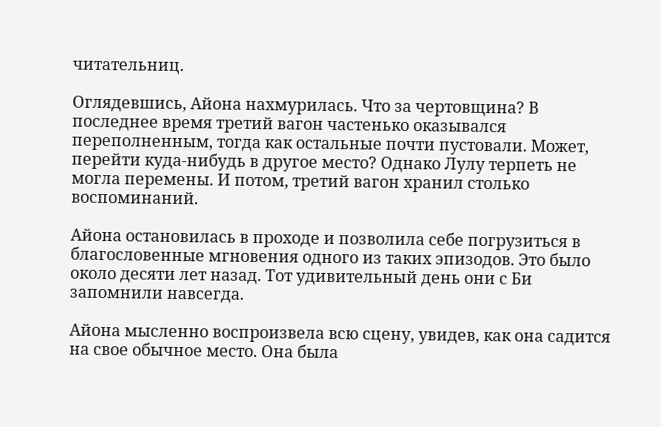читательниц.

Оглядевшись, Айона нахмурилась. Что за чертовщина? В последнее время третий вагон частенько оказывался переполненным, тогда как остальные почти пустовали. Может, перейти куда-нибудь в другое место? Однако Лулу терпеть не могла перемены. И потом, третий вагон хранил столько воспоминаний.

Айона остановилась в проходе и позволила себе погрузиться в благословенные мгновения одного из таких эпизодов. Это было около десяти лет назад. Тот удивительный день они с Би запомнили навсегда.

Айона мысленно воспроизвела всю сцену, увидев, как она садится на свое обычное место. Она была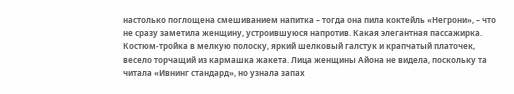настолько поглощена смешиванием напитка – тогда она пила коктейль «Негрони», – что не сразу заметила женщину, устроившуюся напротив. Какая элегантная пассажирка. Костюм-тройка в мелкую полоску, яркий шелковый галстук и крапчатый платочек, весело торчащий из кармашка жакета. Лица женщины Айона не видела, поскольку та читала «Ивнинг стандард», но узнала запах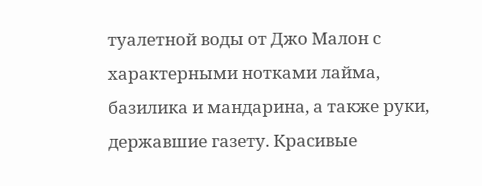туалетной воды от Джо Малон с характерными нотками лайма, базилика и мандарина, а также руки, державшие газету. Красивые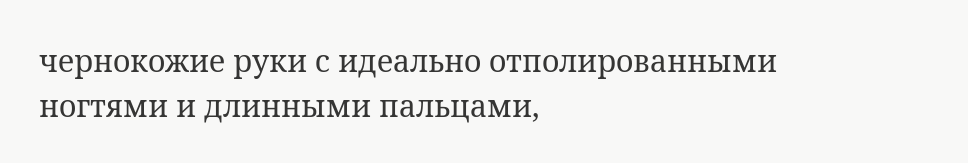чернокожие руки с идеально отполированными ногтями и длинными пальцами,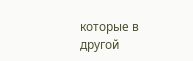которые в другой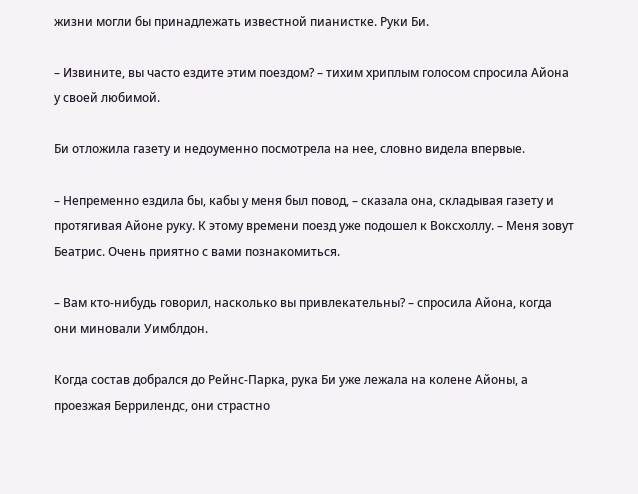жизни могли бы принадлежать известной пианистке. Руки Би.

– Извините, вы часто ездите этим поездом? – тихим хриплым голосом спросила Айона у своей любимой.

Би отложила газету и недоуменно посмотрела на нее, словно видела впервые.

– Непременно ездила бы, кабы у меня был повод, – сказала она, складывая газету и протягивая Айоне руку. К этому времени поезд уже подошел к Воксхоллу. – Меня зовут Беатрис. Очень приятно с вами познакомиться.

– Вам кто-нибудь говорил, насколько вы привлекательны? – спросила Айона, когда они миновали Уимблдон.

Когда состав добрался до Рейнс-Парка, рука Би уже лежала на колене Айоны, а проезжая Беррилендс, они страстно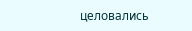целовались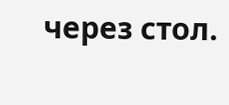через стол.